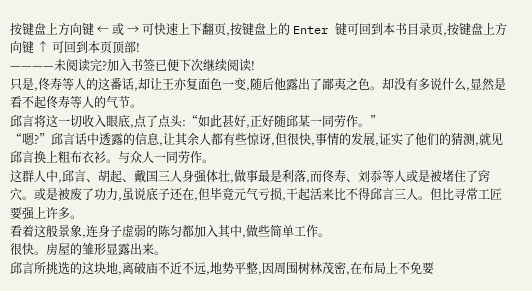按键盘上方向键 ← 或 → 可快速上下翻页,按键盘上的 Enter 键可回到本书目录页,按键盘上方向键 ↑ 可回到本页顶部!
————未阅读完?加入书签已便下次继续阅读!
只是,佟寿等人的这番话,却让王亦复面色一变,随后他露出了鄙夷之色。却没有多说什么,显然是看不起佟寿等人的气节。
邱言将这一切收入眼底,点了点头:“如此甚好,正好随邱某一同劳作。”
“嗯?”邱言话中透露的信息,让其余人都有些惊讶,但很快,事情的发展,证实了他们的猜测,就见邱言换上粗布衣衫。与众人一同劳作。
这群人中,邱言、胡起、戴国三人身强体壮,做事最是利落,而佟寿、刘忝等人或是被堵住了窍穴。或是被废了功力,虽说底子还在,但毕竟元气亏损,干起活来比不得邱言三人。但比寻常工匠要强上许多。
看着这般景象,连身子虚弱的陈匀都加入其中,做些简单工作。
很快。房屋的雏形显露出来。
邱言所挑选的这块地,离破庙不近不远,地势平整,因周围树林茂密,在布局上不免要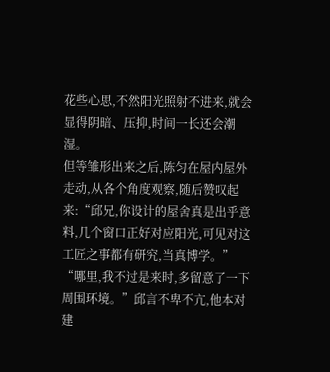花些心思,不然阳光照射不进来,就会显得阴暗、压抑,时间一长还会潮湿。
但等雏形出来之后,陈匀在屋内屋外走动,从各个角度观察,随后赞叹起来:“邱兄,你设计的屋舍真是出乎意料,几个窗口正好对应阳光,可见对这工匠之事都有研究,当真博学。”
“哪里,我不过是来时,多留意了一下周围环境。”邱言不卑不亢,他本对建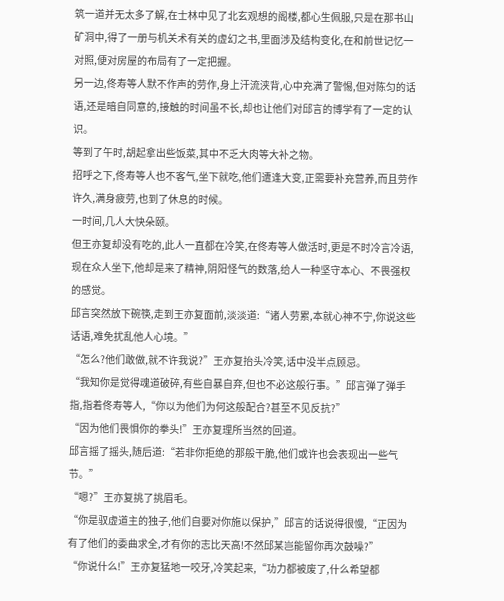筑一道并无太多了解,在士林中见了北玄观想的阁楼,都心生佩服,只是在那书山矿洞中,得了一册与机关术有关的虚幻之书,里面涉及结构变化,在和前世记忆一对照,便对房屋的布局有了一定把握。
另一边,佟寿等人默不作声的劳作,身上汗流浃背,心中充满了警惕,但对陈匀的话语,还是暗自同意的,接触的时间虽不长,却也让他们对邱言的博学有了一定的认识。
等到了午时,胡起拿出些饭菜,其中不乏大肉等大补之物。
招呼之下,佟寿等人也不客气,坐下就吃,他们遭逢大变,正需要补充营养,而且劳作许久,满身疲劳,也到了休息的时候。
一时间,几人大快朵颐。
但王亦复却没有吃的,此人一直都在冷笑,在佟寿等人做活时,更是不时冷言冷语,现在众人坐下,他却是来了精神,阴阳怪气的数落,给人一种坚守本心、不畏强权的感觉。
邱言突然放下碗筷,走到王亦复面前,淡淡道:“诸人劳累,本就心神不宁,你说这些话语,难免扰乱他人心境。”
“怎么?他们敢做,就不许我说?”王亦复抬头冷笑,话中没半点顾忌。
“我知你是觉得魂道破碎,有些自暴自弃,但也不必这般行事。”邱言弹了弹手指,指着佟寿等人,“你以为他们为何这般配合?甚至不见反抗?”
“因为他们畏惧你的拳头!”王亦复理所当然的回道。
邱言摇了摇头,随后道:“若非你拒绝的那般干脆,他们或许也会表现出一些气节。”
“嗯?”王亦复挑了挑眉毛。
“你是驭虚道主的独子,他们自要对你施以保护,”邱言的话说得很慢,“正因为有了他们的委曲求全,才有你的志比天高!不然邱某岂能留你再次鼓噪?”
“你说什么!”王亦复猛地一咬牙,冷笑起来,“功力都被废了,什么希望都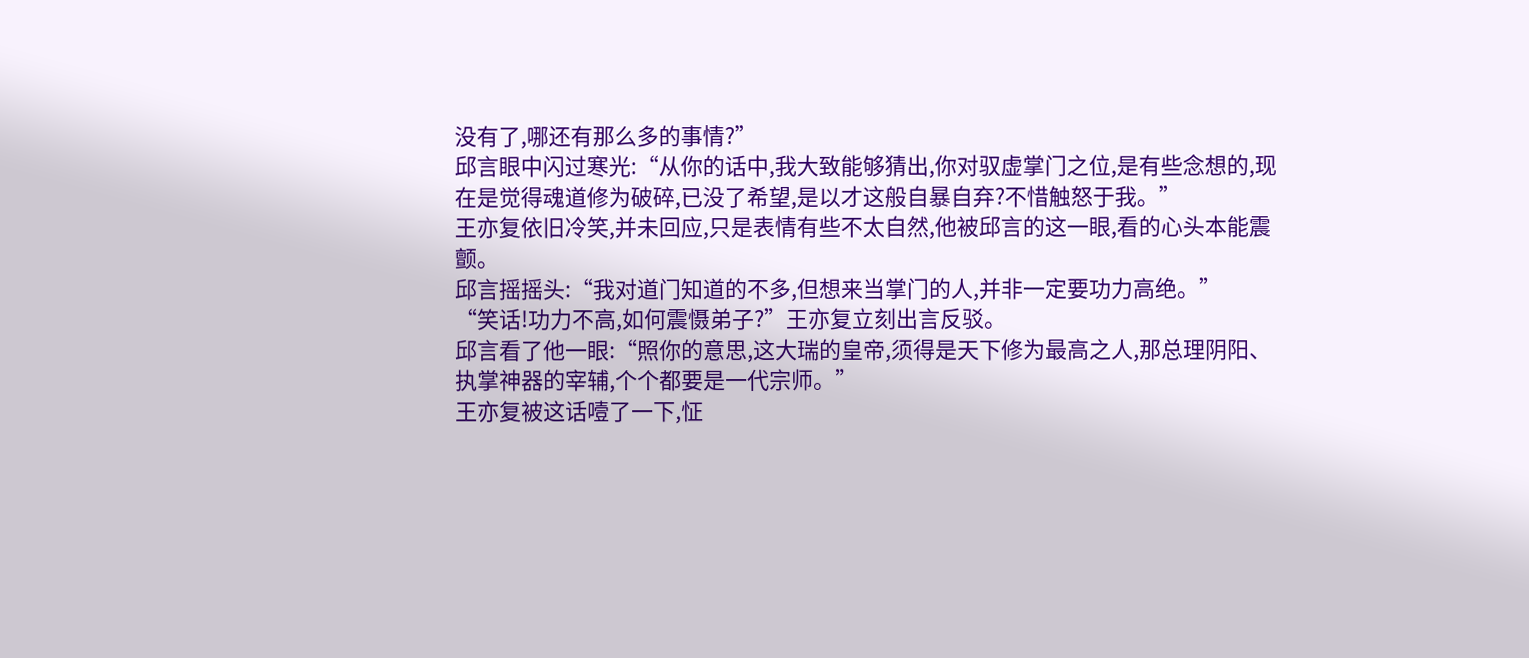没有了,哪还有那么多的事情?”
邱言眼中闪过寒光:“从你的话中,我大致能够猜出,你对驭虚掌门之位,是有些念想的,现在是觉得魂道修为破碎,已没了希望,是以才这般自暴自弃?不惜触怒于我。”
王亦复依旧冷笑,并未回应,只是表情有些不太自然,他被邱言的这一眼,看的心头本能震颤。
邱言摇摇头:“我对道门知道的不多,但想来当掌门的人,并非一定要功力高绝。”
“笑话!功力不高,如何震慑弟子?”王亦复立刻出言反驳。
邱言看了他一眼:“照你的意思,这大瑞的皇帝,须得是天下修为最高之人,那总理阴阳、执掌神器的宰辅,个个都要是一代宗师。”
王亦复被这话噎了一下,怔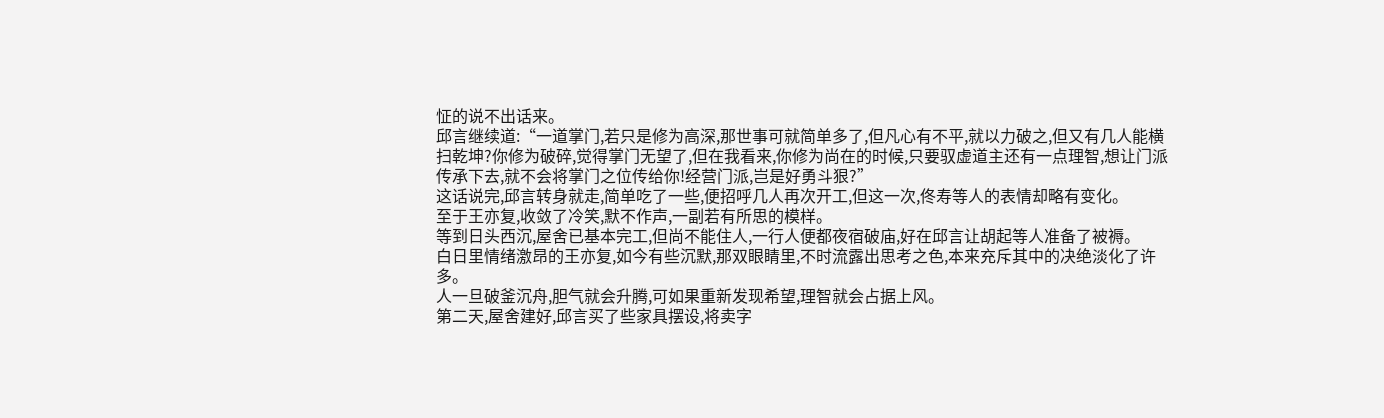怔的说不出话来。
邱言继续道:“一道掌门,若只是修为高深,那世事可就简单多了,但凡心有不平,就以力破之,但又有几人能横扫乾坤?你修为破碎,觉得掌门无望了,但在我看来,你修为尚在的时候,只要驭虚道主还有一点理智,想让门派传承下去,就不会将掌门之位传给你!经营门派,岂是好勇斗狠?”
这话说完,邱言转身就走,简单吃了一些,便招呼几人再次开工,但这一次,佟寿等人的表情却略有变化。
至于王亦复,收敛了冷笑,默不作声,一副若有所思的模样。
等到日头西沉,屋舍已基本完工,但尚不能住人,一行人便都夜宿破庙,好在邱言让胡起等人准备了被褥。
白日里情绪激昂的王亦复,如今有些沉默,那双眼睛里,不时流露出思考之色,本来充斥其中的决绝淡化了许多。
人一旦破釜沉舟,胆气就会升腾,可如果重新发现希望,理智就会占据上风。
第二天,屋舍建好,邱言买了些家具摆设,将卖字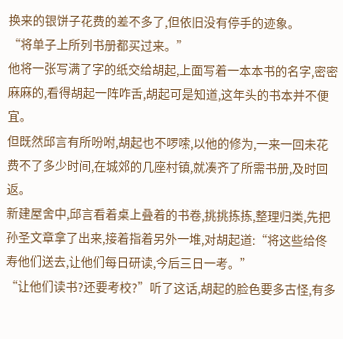换来的银饼子花费的差不多了,但依旧没有停手的迹象。
“将单子上所列书册都买过来。”
他将一张写满了字的纸交给胡起,上面写着一本本书的名字,密密麻麻的,看得胡起一阵咋舌,胡起可是知道,这年头的书本并不便宜。
但既然邱言有所吩咐,胡起也不啰嗦,以他的修为,一来一回未花费不了多少时间,在城郊的几座村镇,就凑齐了所需书册,及时回返。
新建屋舍中,邱言看着桌上叠着的书卷,挑挑拣拣,整理归类,先把孙圣文章拿了出来,接着指着另外一堆,对胡起道:“将这些给佟寿他们送去,让他们每日研读,今后三日一考。”
“让他们读书?还要考校?”听了这话,胡起的脸色要多古怪,有多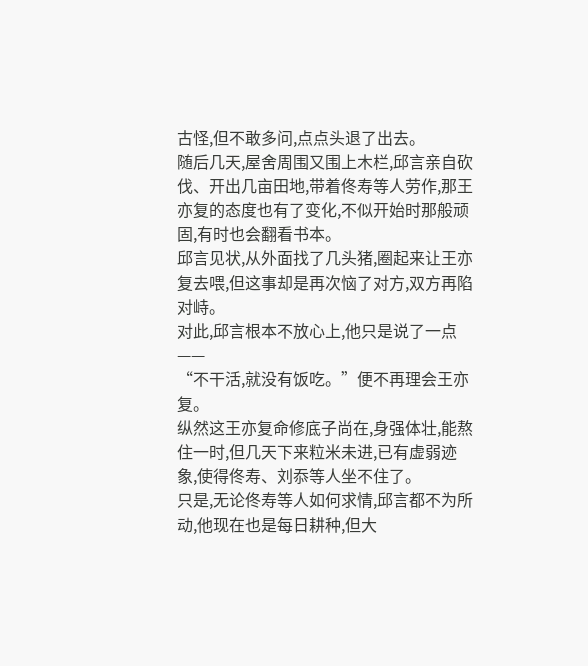古怪,但不敢多问,点点头退了出去。
随后几天,屋舍周围又围上木栏,邱言亲自砍伐、开出几亩田地,带着佟寿等人劳作,那王亦复的态度也有了变化,不似开始时那般顽固,有时也会翻看书本。
邱言见状,从外面找了几头猪,圈起来让王亦复去喂,但这事却是再次恼了对方,双方再陷对峙。
对此,邱言根本不放心上,他只是说了一点——
“不干活,就没有饭吃。”便不再理会王亦复。
纵然这王亦复命修底子尚在,身强体壮,能熬住一时,但几天下来粒米未进,已有虚弱迹象,使得佟寿、刘忝等人坐不住了。
只是,无论佟寿等人如何求情,邱言都不为所动,他现在也是每日耕种,但大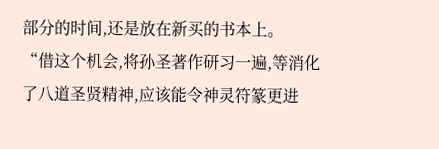部分的时间,还是放在新买的书本上。
“借这个机会,将孙圣著作研习一遍,等消化了八道圣贤精神,应该能令神灵符篆更进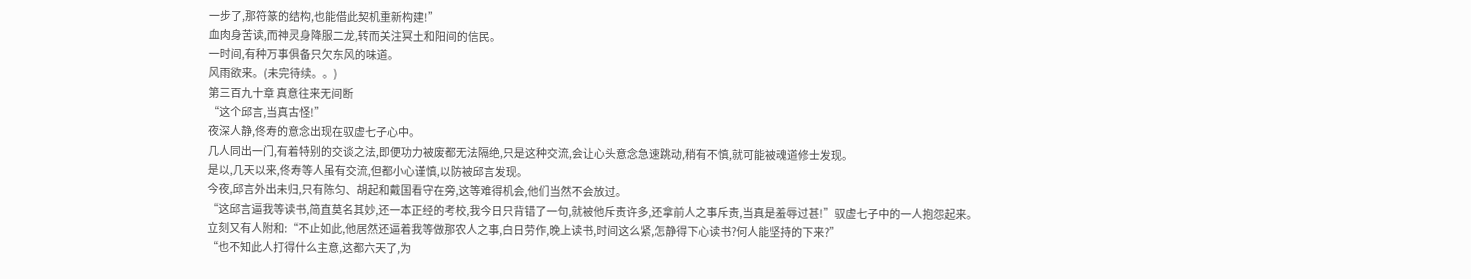一步了,那符篆的结构,也能借此契机重新构建!”
血肉身苦读,而神灵身降服二龙,转而关注冥土和阳间的信民。
一时间,有种万事俱备只欠东风的味道。
风雨欲来。(未完待续。。)
第三百九十章 真意往来无间断
“这个邱言,当真古怪!”
夜深人静,佟寿的意念出现在驭虚七子心中。
几人同出一门,有着特别的交谈之法,即便功力被废都无法隔绝,只是这种交流,会让心头意念急速跳动,稍有不慎,就可能被魂道修士发现。
是以,几天以来,佟寿等人虽有交流,但都小心谨慎,以防被邱言发现。
今夜,邱言外出未归,只有陈匀、胡起和戴国看守在旁,这等难得机会,他们当然不会放过。
“这邱言逼我等读书,简直莫名其妙,还一本正经的考校,我今日只背错了一句,就被他斥责许多,还拿前人之事斥责,当真是羞辱过甚!”驭虚七子中的一人抱怨起来。
立刻又有人附和:“不止如此,他居然还逼着我等做那农人之事,白日劳作,晚上读书,时间这么紧,怎静得下心读书?何人能坚持的下来?”
“也不知此人打得什么主意,这都六天了,为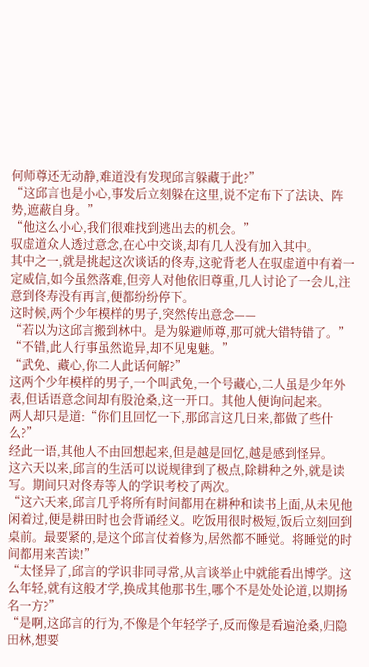何师尊还无动静,难道没有发现邱言躲藏于此?”
“这邱言也是小心,事发后立刻躲在这里,说不定布下了法诀、阵势,遮蔽自身。”
“他这么小心,我们很难找到逃出去的机会。”
驭虚道众人透过意念,在心中交谈,却有几人没有加入其中。
其中之一,就是挑起这次谈话的佟寿,这驼背老人在驭虚道中有着一定威信,如今虽然落难,但旁人对他依旧尊重,几人讨论了一会儿,注意到佟寿没有再言,便都纷纷停下。
这时候,两个少年模样的男子,突然传出意念——
“若以为这邱言搬到林中。是为躲避师尊,那可就大错特错了。”
“不错,此人行事虽然诡异,却不见鬼魅。”
“武免、藏心,你二人此话何解?”
这两个少年模样的男子,一个叫武免,一个号藏心,二人虽是少年外表,但话语意念间却有股沧桑,这一开口。其他人便询问起来。
两人却只是道:“你们且回忆一下,那邱言这几日来,都做了些什么?”
经此一语,其他人不由回想起来,但是越是回忆,越是感到怪异。
这六天以来,邱言的生活可以说规律到了极点,除耕种之外,就是读写。期间只对佟寿等人的学识考校了两次。
“这六天来,邱言几乎将所有时间都用在耕种和读书上面,从未见他闲着过,便是耕田时也会背诵经义。吃饭用很时极短,饭后立刻回到桌前。最要紧的,是这个邱言仗着修为,居然都不睡觉。将睡觉的时间都用来苦读!”
“太怪异了,邱言的学识非同寻常,从言谈举止中就能看出博学。这么年轻,就有这般才学,换成其他那书生,哪个不是处处论道,以期扬名一方?”
“是啊,这邱言的行为,不像是个年轻学子,反而像是看遍沧桑,归隐田林,想要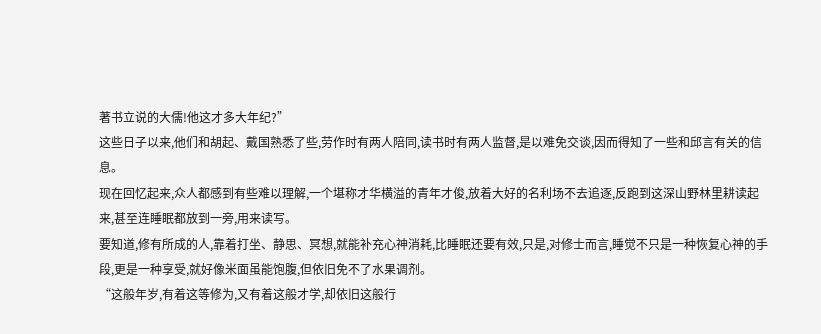著书立说的大儒!他这才多大年纪?”
这些日子以来,他们和胡起、戴国熟悉了些,劳作时有两人陪同,读书时有两人监督,是以难免交谈,因而得知了一些和邱言有关的信息。
现在回忆起来,众人都感到有些难以理解,一个堪称才华横溢的青年才俊,放着大好的名利场不去追逐,反跑到这深山野林里耕读起来,甚至连睡眠都放到一旁,用来读写。
要知道,修有所成的人,靠着打坐、静思、冥想,就能补充心神消耗,比睡眠还要有效,只是,对修士而言,睡觉不只是一种恢复心神的手段,更是一种享受,就好像米面虽能饱腹,但依旧免不了水果调剂。
“这般年岁,有着这等修为,又有着这般才学,却依旧这般行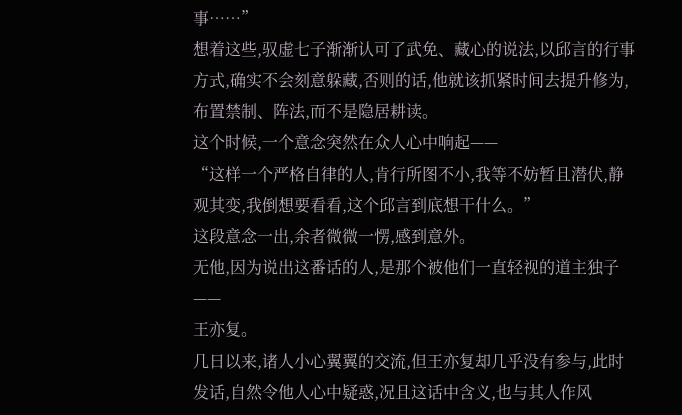事……”
想着这些,驭虚七子渐渐认可了武免、藏心的说法,以邱言的行事方式,确实不会刻意躲藏,否则的话,他就该抓紧时间去提升修为,布置禁制、阵法,而不是隐居耕读。
这个时候,一个意念突然在众人心中响起——
“这样一个严格自律的人,肯行所图不小,我等不妨暂且潜伏,静观其变,我倒想要看看,这个邱言到底想干什么。”
这段意念一出,余者微微一愣,感到意外。
无他,因为说出这番话的人,是那个被他们一直轻视的道主独子——
王亦复。
几日以来,诸人小心翼翼的交流,但王亦复却几乎没有参与,此时发话,自然令他人心中疑惑,况且这话中含义,也与其人作风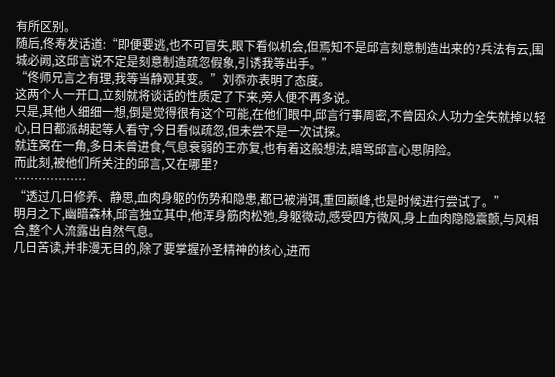有所区别。
随后,佟寿发话道:“即便要逃,也不可冒失,眼下看似机会,但焉知不是邱言刻意制造出来的?兵法有云,围城必阙,这邱言说不定是刻意制造疏忽假象,引诱我等出手。”
“佟师兄言之有理,我等当静观其变。”刘忝亦表明了态度。
这两个人一开口,立刻就将谈话的性质定了下来,旁人便不再多说。
只是,其他人细细一想,倒是觉得很有这个可能,在他们眼中,邱言行事周密,不曾因众人功力全失就掉以轻心,日日都派胡起等人看守,今日看似疏忽,但未尝不是一次试探。
就连窝在一角,多日未曾进食,气息衰弱的王亦复,也有着这般想法,暗骂邱言心思阴险。
而此刻,被他们所关注的邱言,又在哪里?
………………
“透过几日修养、静思,血肉身躯的伤势和隐患,都已被消弭,重回巅峰,也是时候进行尝试了。”
明月之下,幽暗森林,邱言独立其中,他浑身筋肉松弛,身躯微动,感受四方微风,身上血肉隐隐震颤,与风相合,整个人流露出自然气息。
几日苦读,并非漫无目的,除了要掌握孙圣精神的核心,进而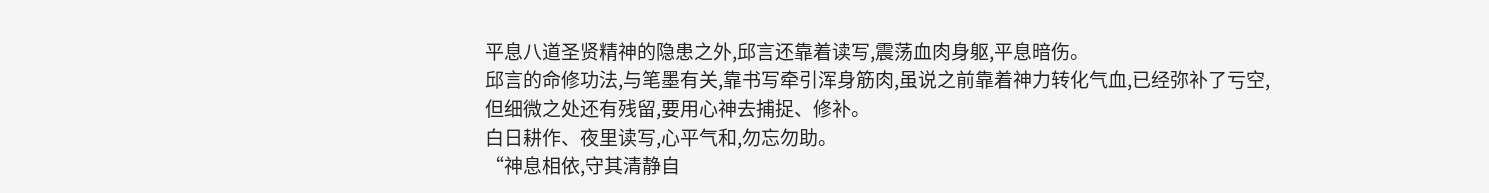平息八道圣贤精神的隐患之外,邱言还靠着读写,震荡血肉身躯,平息暗伤。
邱言的命修功法,与笔墨有关,靠书写牵引浑身筋肉,虽说之前靠着神力转化气血,已经弥补了亏空,但细微之处还有残留,要用心神去捕捉、修补。
白日耕作、夜里读写,心平气和,勿忘勿助。
“神息相依,守其清静自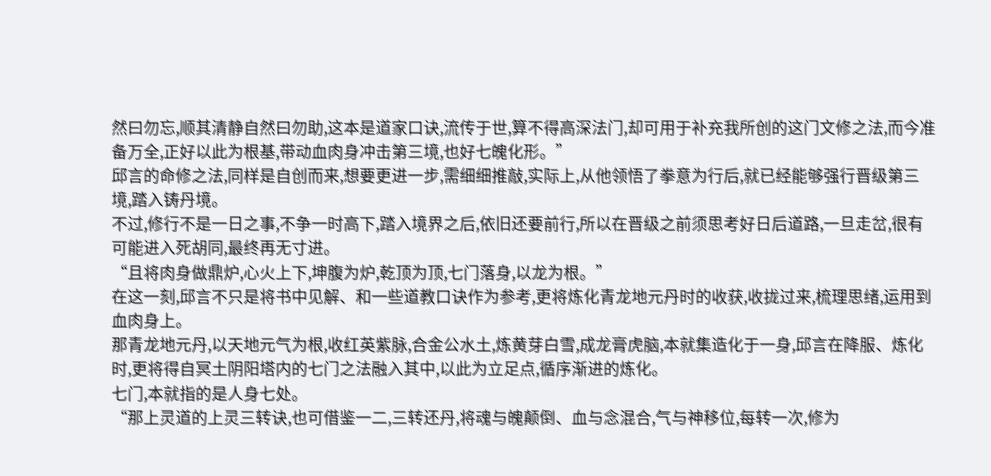然曰勿忘,顺其清静自然曰勿助,这本是道家口诀,流传于世,算不得高深法门,却可用于补充我所创的这门文修之法,而今准备万全,正好以此为根基,带动血肉身冲击第三境,也好七魄化形。”
邱言的命修之法,同样是自创而来,想要更进一步,需细细推敲,实际上,从他领悟了拳意为行后,就已经能够强行晋级第三境,踏入铸丹境。
不过,修行不是一日之事,不争一时高下,踏入境界之后,依旧还要前行,所以在晋级之前须思考好日后道路,一旦走岔,很有可能进入死胡同,最终再无寸进。
“且将肉身做鼎炉,心火上下,坤腹为炉,乾顶为顶,七门落身,以龙为根。”
在这一刻,邱言不只是将书中见解、和一些道教口诀作为参考,更将炼化青龙地元丹时的收获,收拢过来,梳理思绪,运用到血肉身上。
那青龙地元丹,以天地元气为根,收红英紫脉,合金公水土,炼黄芽白雪,成龙膏虎脑,本就集造化于一身,邱言在降服、炼化时,更将得自冥土阴阳塔内的七门之法融入其中,以此为立足点,循序渐进的炼化。
七门,本就指的是人身七处。
“那上灵道的上灵三转诀,也可借鉴一二,三转还丹,将魂与魄颠倒、血与念混合,气与神移位,每转一次,修为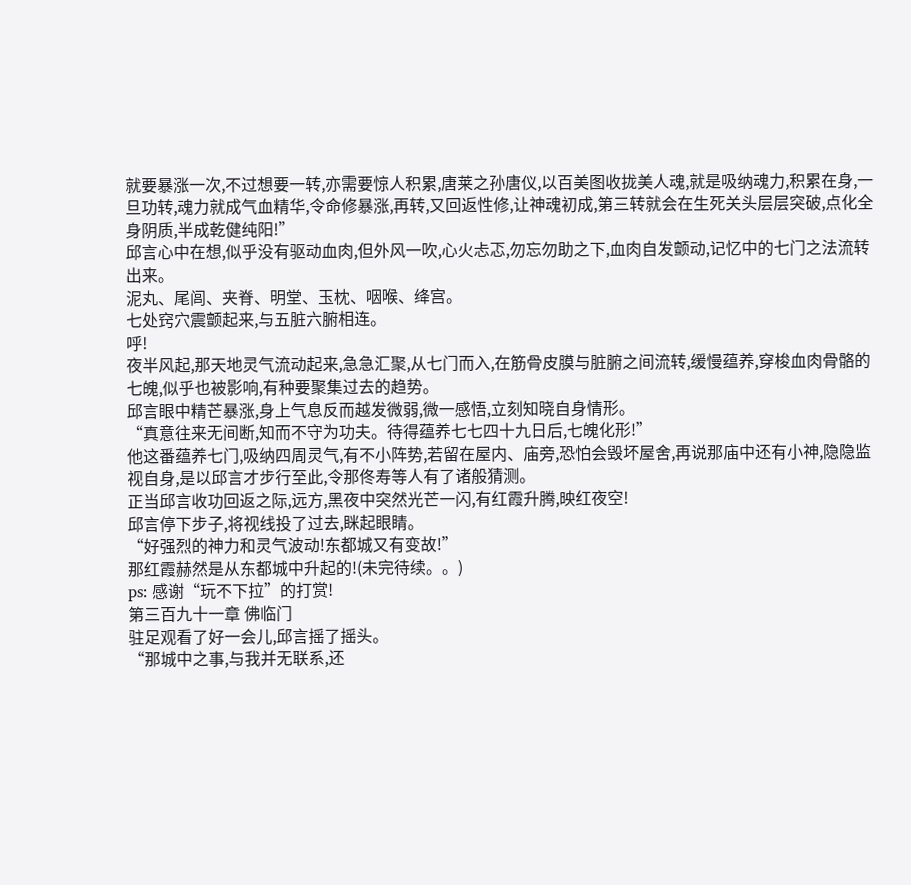就要暴涨一次,不过想要一转,亦需要惊人积累,唐莱之孙唐仪,以百美图收拢美人魂,就是吸纳魂力,积累在身,一旦功转,魂力就成气血精华,令命修暴涨,再转,又回返性修,让神魂初成,第三转就会在生死关头层层突破,点化全身阴质,半成乾健纯阳!”
邱言心中在想,似乎没有驱动血肉,但外风一吹,心火忐忑,勿忘勿助之下,血肉自发颤动,记忆中的七门之法流转出来。
泥丸、尾闾、夹脊、明堂、玉枕、咽喉、绛宫。
七处窍穴震颤起来,与五脏六腑相连。
呼!
夜半风起,那天地灵气流动起来,急急汇聚,从七门而入,在筋骨皮膜与脏腑之间流转,缓慢蕴养,穿梭血肉骨骼的七魄,似乎也被影响,有种要聚集过去的趋势。
邱言眼中精芒暴涨,身上气息反而越发微弱,微一感悟,立刻知晓自身情形。
“真意往来无间断,知而不守为功夫。待得蕴养七七四十九日后,七魄化形!”
他这番蕴养七门,吸纳四周灵气,有不小阵势,若留在屋内、庙旁,恐怕会毁坏屋舍,再说那庙中还有小神,隐隐监视自身,是以邱言才步行至此,令那佟寿等人有了诸般猜测。
正当邱言收功回返之际,远方,黑夜中突然光芒一闪,有红霞升腾,映红夜空!
邱言停下步子,将视线投了过去,眯起眼睛。
“好强烈的神力和灵气波动!东都城又有变故!”
那红霞赫然是从东都城中升起的!(未完待续。。)
ps: 感谢“玩不下拉”的打赏!
第三百九十一章 佛临门
驻足观看了好一会儿,邱言摇了摇头。
“那城中之事,与我并无联系,还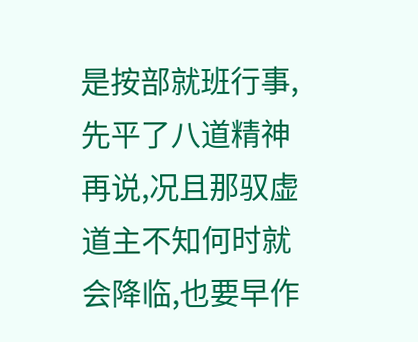是按部就班行事,先平了八道精神再说,况且那驭虚道主不知何时就会降临,也要早作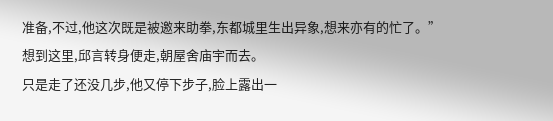准备,不过,他这次既是被邀来助拳,东都城里生出异象,想来亦有的忙了。”
想到这里,邱言转身便走,朝屋舍庙宇而去。
只是走了还没几步,他又停下步子,脸上露出一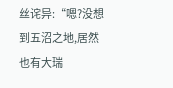丝诧异:“嗯?没想到五沼之地,居然也有大瑞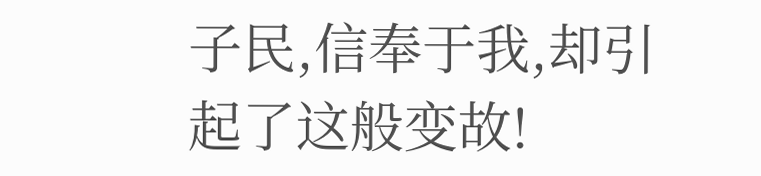子民,信奉于我,却引起了这般变故!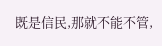既是信民,那就不能不管,